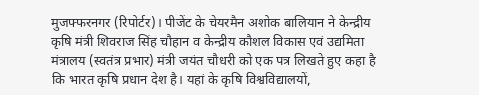मुजफ्फरनगर (रिपोर्टर)। पीजेंट के चेयरमैन अशोक बालियान ने केन्द्रीय कृषि मंत्री शिवराज सिंह चौहान व केन्द्रीय कौशल विकास एवं उद्यमिता मंत्रालय (स्वतंत्र प्रभार) मंत्री जयंत चौधरी को एक पत्र लिखते हुए कहा है कि भारत कृषि प्रधान देश है। यहां के कृषि विश्वविद्यालयों,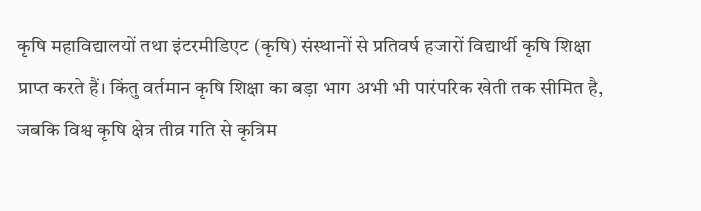कृषि महाविद्यालयों तथा इंटरमीडिएट (कृषि) संस्थानों से प्रतिवर्ष हजारों विद्यार्थी कृषि शिक्षा प्राप्त करते हैं। किंतु वर्तमान कृषि शिक्षा का बड़ा भाग अभी भी पारंपरिक खेती तक सीमित है, जबकि विश्व कृषि क्षेत्र तीव्र गति से कृत्रिम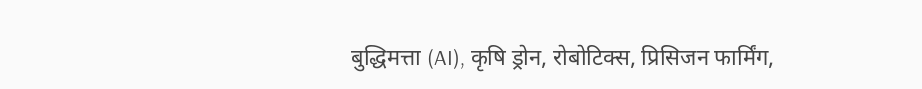बुद्धिमत्ता (AI), कृषि ड्रोन, रोबोटिक्स, प्रिसिजन फार्मिंग,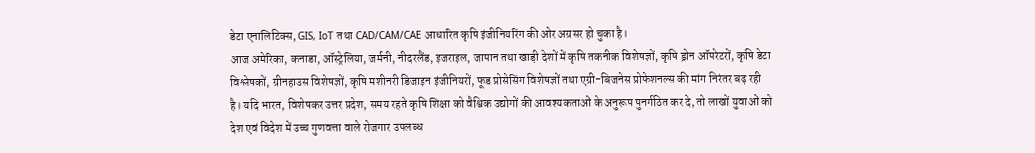डेटा एनालिटिक्स, GIS, IoT तथा CAD/CAM/CAE आधारित कृषि इंजीनियरिंग की ओर अग्रसर हो चुका है।
आज अमेरिका, कनाडा, ऑस्ट्रेलिया, जर्मनी, नीदरलैंड, इजराइल, जापान तथा खाड़ी देशों में कृषि तकनीक विशेषज्ञों, कृषि ड्रोन ऑपरेटरों, कृषि डेटा विश्लेषकों, ग्रीनहाउस विशेषज्ञों, कृषि मशीनरी डिजाइन इंजीनियरों, फूड प्रोसेसिंग विशेषज्ञों तथा एग्री-बिजनेस प्रोफेशनल्स की मांग निरंतर बढ़ रही है। यदि भारत, विशेषकर उत्तर प्रदेश, समय रहते कृषि शिक्षा को वैश्विक उद्योगों की आवश्यकताओं के अनुरूप पुनर्गठित कर दे, तो लाखों युवाओं को देश एवं विदेश में उच्च गुणवत्ता वाले रोजगार उपलब्ध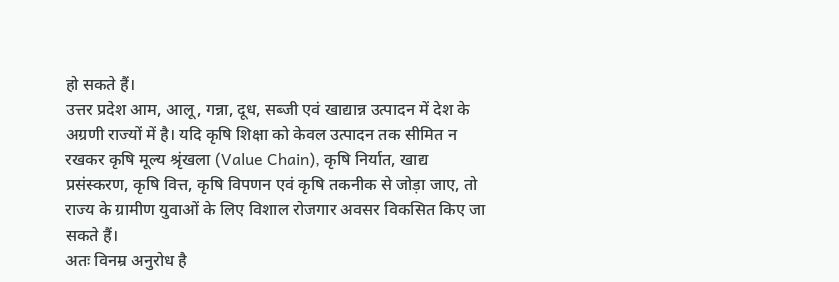हो सकते हैं।
उत्तर प्रदेश आम, आलू, गन्ना, दूध, सब्जी एवं खाद्यान्न उत्पादन में देश के अग्रणी राज्यों में है। यदि कृषि शिक्षा को केवल उत्पादन तक सीमित न रखकर कृषि मूल्य श्रृंखला (Value Chain), कृषि निर्यात, खाद्य प्रसंस्करण, कृषि वित्त, कृषि विपणन एवं कृषि तकनीक से जोड़ा जाए, तो राज्य के ग्रामीण युवाओं के लिए विशाल रोजगार अवसर विकसित किए जा सकते हैं।
अतः विनम्र अनुरोध है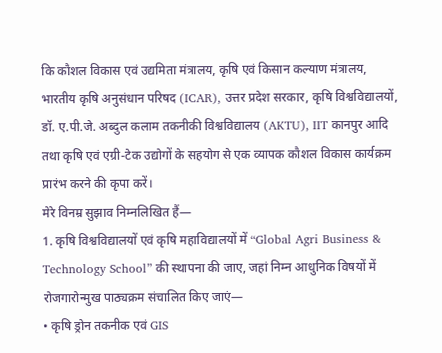कि कौशल विकास एवं उद्यमिता मंत्रालय, कृषि एवं किसान कल्याण मंत्रालय, भारतीय कृषि अनुसंधान परिषद (ICAR), उत्तर प्रदेश सरकार, कृषि विश्वविद्यालयों, डॉ. ए.पी.जे. अब्दुल कलाम तकनीकी विश्वविद्यालय (AKTU), IIT कानपुर आदि तथा कृषि एवं एग्री-टेक उद्योगों के सहयोग से एक व्यापक कौशल विकास कार्यक्रम प्रारंभ करने की कृपा करें।
मेरे विनम्र सुझाव निम्नलिखित हैं—
1. कृषि विश्वविद्यालयों एवं कृषि महाविद्यालयों में “Global Agri Business & Technology School” की स्थापना की जाए, जहां निम्न आधुनिक विषयों में रोजगारोन्मुख पाठ्यक्रम संचालित किए जाएं—
• कृषि ड्रोन तकनीक एवं GIS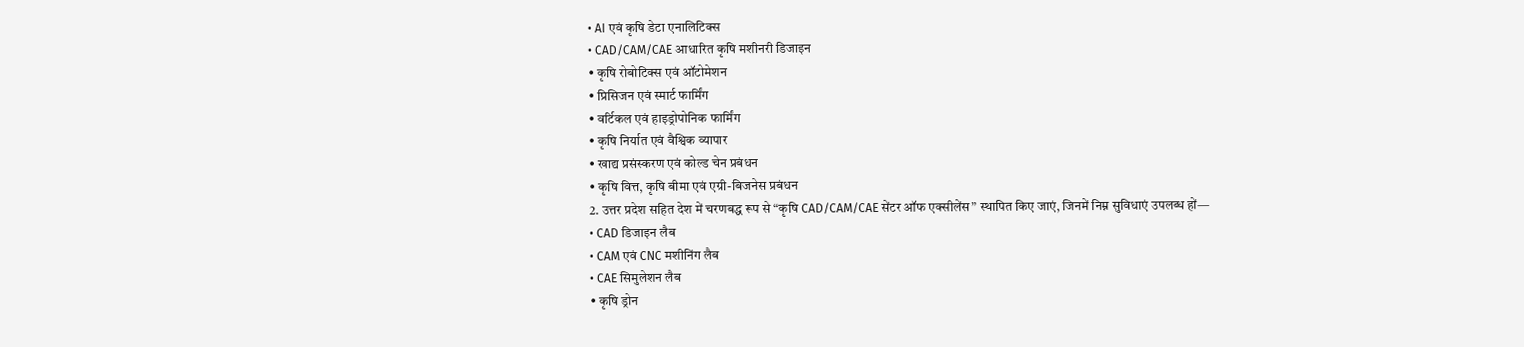• AI एवं कृषि डेटा एनालिटिक्स
• CAD/CAM/CAE आधारित कृषि मशीनरी डिजाइन
• कृषि रोबोटिक्स एवं ऑटोमेशन
• प्रिसिजन एवं स्मार्ट फार्मिंग
• वर्टिकल एवं हाइड्रोपोनिक फार्मिंग
• कृषि निर्यात एवं वैश्विक व्यापार
• खाद्य प्रसंस्करण एवं कोल्ड चेन प्रबंधन
• कृषि वित्त, कृषि बीमा एवं एग्री-बिजनेस प्रबंधन
2. उत्तर प्रदेश सहित देश में चरणबद्ध रूप से “कृषि CAD/CAM/CAE सेंटर ऑफ एक्सीलेंस” स्थापित किए जाएं, जिनमें निम्न सुविधाएं उपलब्ध हों—
• CAD डिजाइन लैब
• CAM एवं CNC मशीनिंग लैब
• CAE सिमुलेशन लैब
• कृषि ड्रोन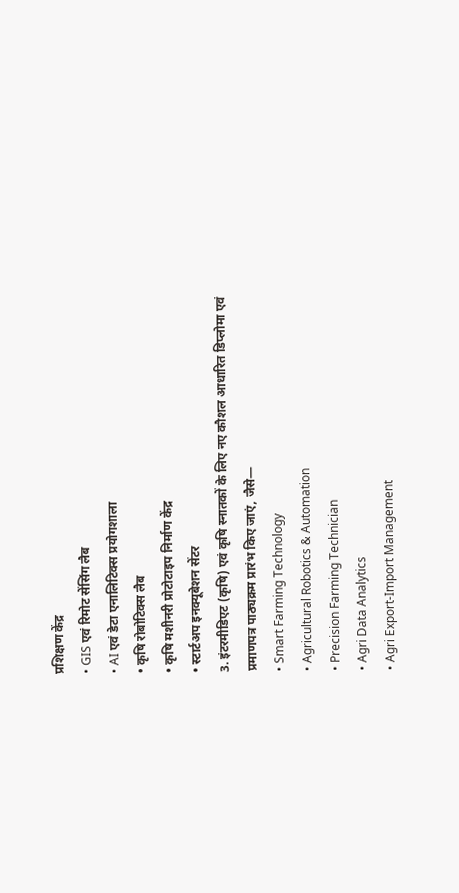प्रशिक्षण केंद्र
• GIS एवं रिमोट सेंसिंग लैब
• AI एवं डेटा एनालिटिक्स प्रयोगशाला
• कृषि रोबोटिक्स लैब
• कृषि मशीनरी प्रोटोटाइप निर्माण केंद्र
• स्टार्टअप इनक्यूबेशन सेंटर
3. इंटरमीडिएट (कृषि) एवं कृषि स्नातकों के लिए नए कौशल आधारित डिप्लोमा एवं प्रमाणपत्र पाठ्यक्रम प्रारंभ किए जाएं, जैसे—
• Smart Farming Technology
• Agricultural Robotics & Automation
• Precision Farming Technician
• Agri Data Analytics
• Agri Export-Import Management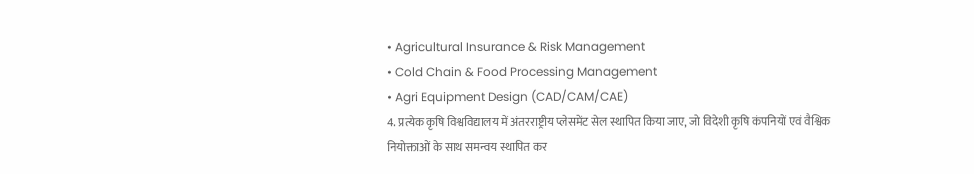• Agricultural Insurance & Risk Management
• Cold Chain & Food Processing Management
• Agri Equipment Design (CAD/CAM/CAE)
4. प्रत्येक कृषि विश्वविद्यालय में अंतरराष्ट्रीय प्लेसमेंट सेल स्थापित किया जाए, जो विदेशी कृषि कंपनियों एवं वैश्विक नियोक्ताओं के साथ समन्वय स्थापित कर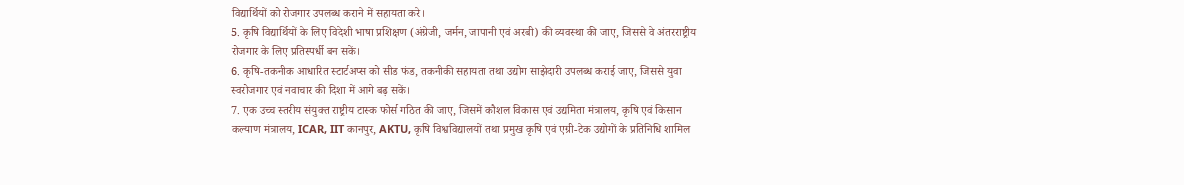विद्यार्थियों को रोजगार उपलब्ध कराने में सहायता करे।
5. कृषि विद्यार्थियों के लिए विदेशी भाषा प्रशिक्षण (अंग्रेजी, जर्मन, जापानी एवं अरबी) की व्यवस्था की जाए, जिससे वे अंतरराष्ट्रीय रोजगार के लिए प्रतिस्पर्धी बन सकें।
6. कृषि-तकनीक आधारित स्टार्टअप्स को सीड फंड, तकनीकी सहायता तथा उद्योग साझेदारी उपलब्ध कराई जाए, जिससे युवा स्वरोजगार एवं नवाचार की दिशा में आगे बढ़ सकें।
7. एक उच्च स्तरीय संयुक्त राष्ट्रीय टास्क फोर्स गठित की जाए, जिसमें कौशल विकास एवं उद्यमिता मंत्रालय, कृषि एवं किसान कल्याण मंत्रालय, ICAR, IIT कानपुर, AKTU, कृषि विश्वविद्यालयों तथा प्रमुख कृषि एवं एग्री-टेक उद्योगों के प्रतिनिधि शामिल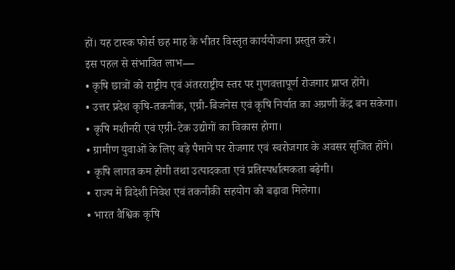हों। यह टास्क फोर्स छह माह के भीतर विस्तृत कार्ययोजना प्रस्तुत करे।
इस पहल से संभावित लाभ—
• कृषि छात्रों को राष्ट्रीय एवं अंतरराष्ट्रीय स्तर पर गुणवत्तापूर्ण रोजगार प्राप्त होंगे।
• उत्तर प्रदेश कृषि-तकनीक, एग्री-बिजनेस एवं कृषि निर्यात का अग्रणी केंद्र बन सकेगा।
• कृषि मशीनरी एवं एग्री-टेक उद्योगों का विकास होगा।
• ग्रामीण युवाओं के लिए बड़े पैमाने पर रोजगार एवं स्वरोजगार के अवसर सृजित होंगे।
• कृषि लागत कम होगी तथा उत्पादकता एवं प्रतिस्पर्धात्मकता बढ़ेगी।
• राज्य में विदेशी निवेश एवं तकनीकी सहयोग को बढ़ावा मिलेगा।
• भारत वैश्विक कृषि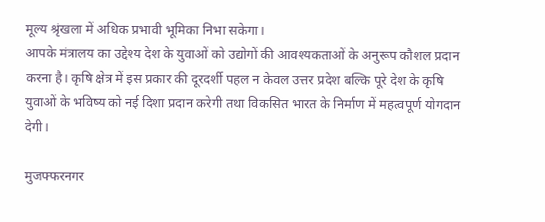मूल्य श्रृंखला में अधिक प्रभावी भूमिका निभा सकेगा।
आपके मंत्रालय का उद्देश्य देश के युवाओं को उद्योगों की आवश्यकताओं के अनुरूप कौशल प्रदान करना है। कृषि क्षेत्र में इस प्रकार की दूरदर्शी पहल न केवल उत्तर प्रदेश बल्कि पूरे देश के कृषि युवाओं के भविष्य को नई दिशा प्रदान करेगी तथा विकसित भारत के निर्माण में महत्वपूर्ण योगदान देगी।

मुजफ्फरनगर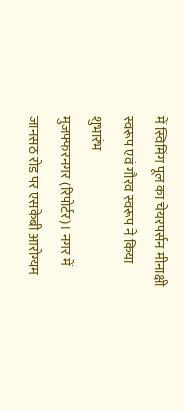में स्विमिंग पूल का चेयरपर्सन मीनाक्षी स्वरूप एवं गौरव स्वरूप ने किया शुभारंभ
मुजफ्फरनगर (रिपोर्टर)। नगर में जानसठ रोड पर एसकेबी आरोग्यम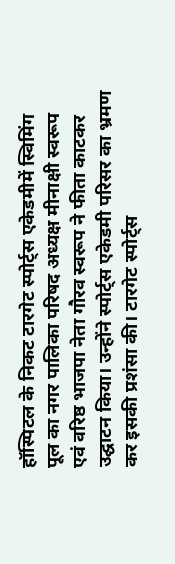हॉस्पिटल के निकट टारगेट स्पोर्ट्स एकेडमीमें स्विमिंग पूल का नगर पालिका परिषद अध्यक्ष मीनाक्षी स्वरूप एवं वरिष्ठ भाजपा नेता गौरव स्वरूप ने फीता काटकर उद्घाटन किया। उन्होंने स्पोर्ट्स एकेडमी परिसर का भ्रमण कर इसकी प्रशंसा की। टारगेट स्पोर्ट्स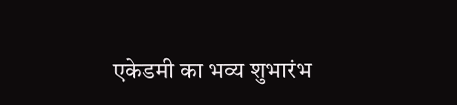एकेडमी का भव्य शुभारंभ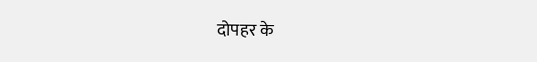दोपहर के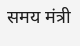समय मंत्री